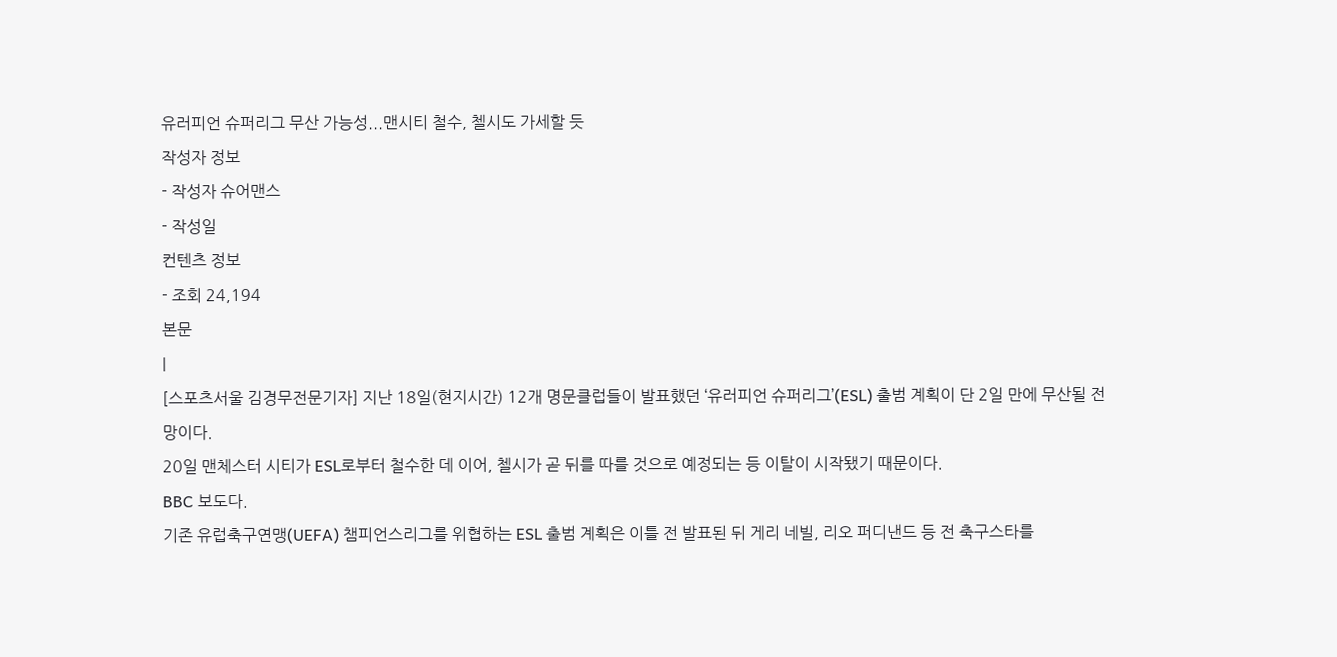유러피언 슈퍼리그 무산 가능성...맨시티 철수, 첼시도 가세할 듯
작성자 정보
- 작성자 슈어맨스
- 작성일
컨텐츠 정보
- 조회 24,194
본문
|
[스포츠서울 김경무전문기자] 지난 18일(현지시간) 12개 명문클럽들이 발표했던 ‘유러피언 슈퍼리그’(ESL) 출범 계획이 단 2일 만에 무산될 전망이다.
20일 맨체스터 시티가 ESL로부터 철수한 데 이어, 첼시가 곧 뒤를 따를 것으로 예정되는 등 이탈이 시작됐기 때문이다.
BBC 보도다.
기존 유럽축구연맹(UEFA) 챔피언스리그를 위협하는 ESL 출범 계획은 이틀 전 발표된 뒤 게리 네빌, 리오 퍼디낸드 등 전 축구스타를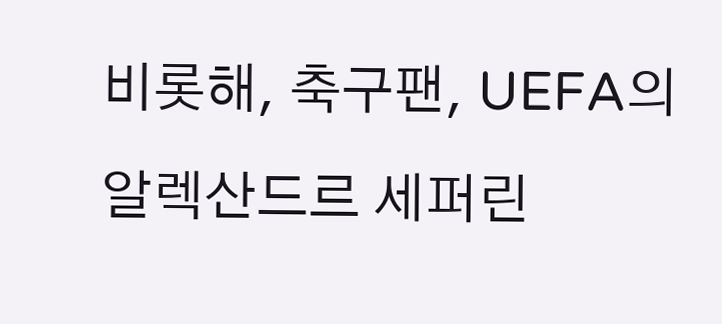비롯해, 축구팬, UEFA의 알렉산드르 세퍼린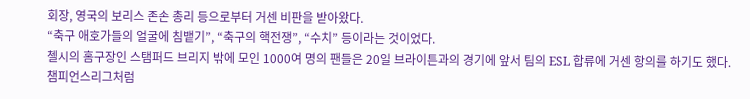회장, 영국의 보리스 존손 총리 등으로부터 거센 비판을 받아왔다.
“축구 애호가들의 얼굴에 침뱉기”, “축구의 핵전쟁”, “수치” 등이라는 것이었다.
첼시의 홈구장인 스탬퍼드 브리지 밖에 모인 1000여 명의 팬들은 20일 브라이튼과의 경기에 앞서 팀의 ESL 합류에 거센 항의를 하기도 했다.
챔피언스리그처럼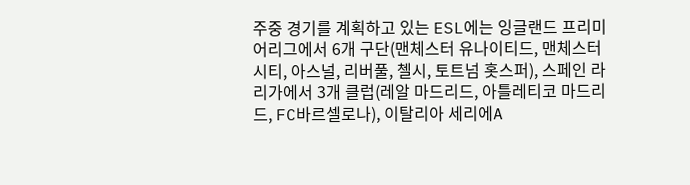주중 경기를 계획하고 있는 ESL에는 잉글랜드 프리미어리그에서 6개 구단(맨체스터 유나이티드, 맨체스터 시티, 아스널, 리버풀, 첼시, 토트넘 홋스퍼), 스페인 라리가에서 3개 클럽(레알 마드리드, 아틀레티코 마드리드, FC바르셀로나), 이탈리아 세리에A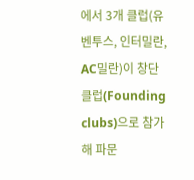에서 3개 클럽(유벤투스, 인터밀란, AC밀란)이 창단클럽(Founding clubs)으로 참가해 파문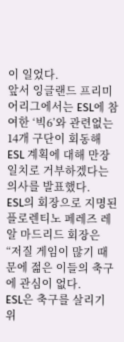이 일었다.
앞서 잉글랜드 프리미어리그에서는 ESL에 참여한 ‘빅6’와 관련없는 14개 구단이 회동해 ESL 계획에 대해 만장일치로 거부하겠다는 의사를 발표했다.
ESL의 회장으로 지명된 플로렌티노 페레즈 레알 마드리드 회장은 “저질 게임이 많기 때문에 젊은 이들의 축구에 관심이 없다.
ESL은 축구를 살리기 위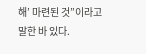해’ 마련된 것”이라고 말한 바 있다.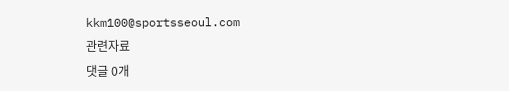kkm100@sportsseoul.com
관련자료
댓글 0개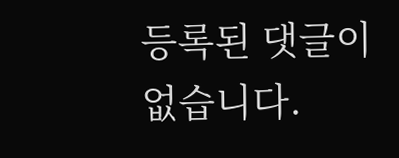등록된 댓글이 없습니다.